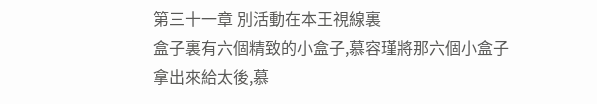第三十一章 別活動在本王視線裏
盒子裏有六個精致的小盒子,慕容瑾將那六個小盒子拿出來給太後,慕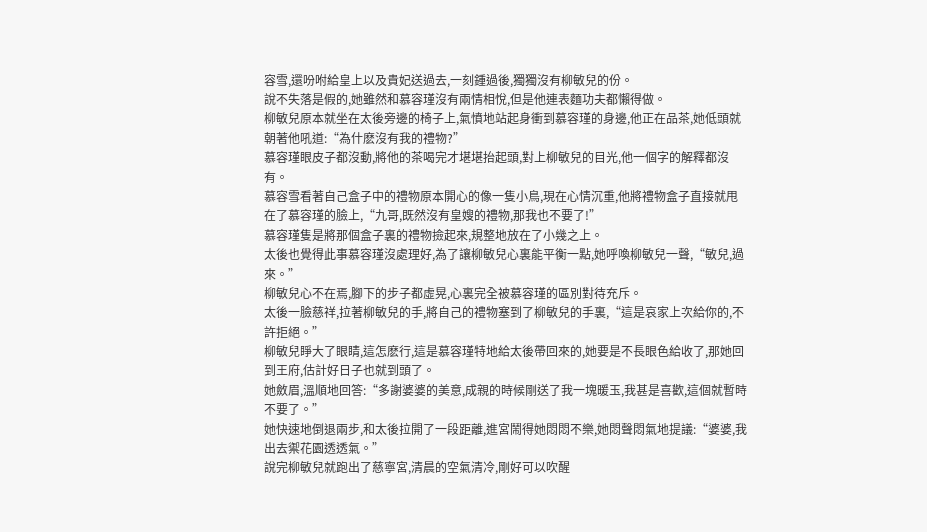容雪,還吩咐給皇上以及貴妃送過去,一刻鍾過後,獨獨沒有柳敏兒的份。
說不失落是假的,她雖然和慕容瑾沒有兩情相悅,但是他連表麵功夫都懶得做。
柳敏兒原本就坐在太後旁邊的椅子上,氣憤地站起身衝到慕容瑾的身邊,他正在品茶,她低頭就朝著他吼道:“為什麽沒有我的禮物?”
慕容瑾眼皮子都沒動,將他的茶喝完才堪堪抬起頭,對上柳敏兒的目光,他一個字的解釋都沒有。
慕容雪看著自己盒子中的禮物原本開心的像一隻小鳥,現在心情沉重,他將禮物盒子直接就甩在了慕容瑾的臉上,“九哥,既然沒有皇嫂的禮物,那我也不要了!”
慕容瑾隻是將那個盒子裏的禮物撿起來,規整地放在了小幾之上。
太後也覺得此事慕容瑾沒處理好,為了讓柳敏兒心裏能平衡一點,她呼喚柳敏兒一聲,“敏兒,過來。”
柳敏兒心不在焉,腳下的步子都虛晃,心裏完全被慕容瑾的區別對待充斥。
太後一臉慈祥,拉著柳敏兒的手,將自己的禮物塞到了柳敏兒的手裏,“這是哀家上次給你的,不許拒絕。”
柳敏兒睜大了眼睛,這怎麽行,這是慕容瑾特地給太後帶回來的,她要是不長眼色給收了,那她回到王府,估計好日子也就到頭了。
她斂眉,溫順地回答:“多謝婆婆的美意,成親的時候剛送了我一塊暖玉,我甚是喜歡,這個就暫時不要了。”
她快速地倒退兩步,和太後拉開了一段距離,進宮鬧得她悶悶不樂,她悶聲悶氣地提議:“婆婆,我出去禦花園透透氣。”
說完柳敏兒就跑出了慈寧宮,清晨的空氣清冷,剛好可以吹醒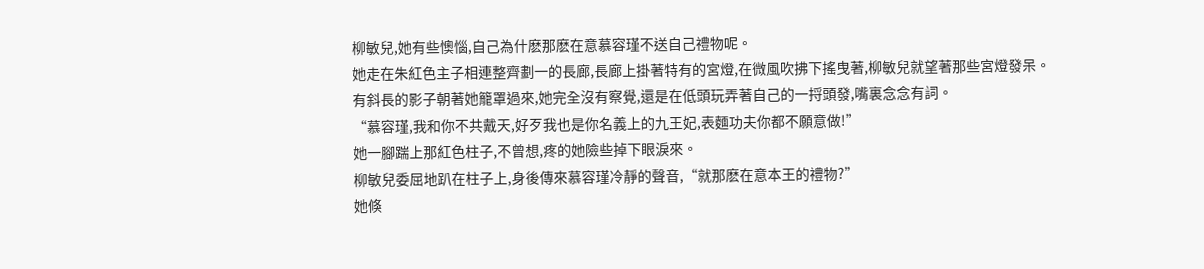柳敏兒,她有些懊惱,自己為什麽那麽在意慕容瑾不送自己禮物呢。
她走在朱紅色主子相連整齊劃一的長廊,長廊上掛著特有的宮燈,在微風吹拂下搖曳著,柳敏兒就望著那些宮燈發呆。
有斜長的影子朝著她籠罩過來,她完全沒有察覺,還是在低頭玩弄著自己的一捋頭發,嘴裏念念有詞。
“慕容瑾,我和你不共戴天,好歹我也是你名義上的九王妃,表麵功夫你都不願意做!”
她一腳踹上那紅色柱子,不曾想,疼的她險些掉下眼淚來。
柳敏兒委屈地趴在柱子上,身後傳來慕容瑾冷靜的聲音,“就那麽在意本王的禮物?”
她倏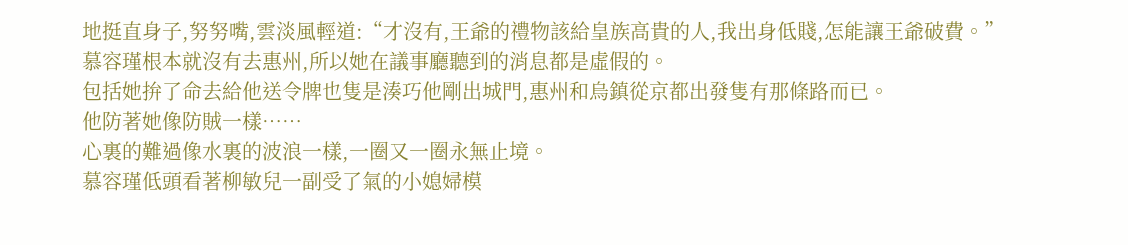地挺直身子,努努嘴,雲淡風輕道:“才沒有,王爺的禮物該給皇族高貴的人,我出身低賤,怎能讓王爺破費。”
慕容瑾根本就沒有去惠州,所以她在議事廳聽到的消息都是虛假的。
包括她拚了命去給他送令牌也隻是湊巧他剛出城門,惠州和烏鎮從京都出發隻有那條路而已。
他防著她像防賊一樣……
心裏的難過像水裏的波浪一樣,一圈又一圈永無止境。
慕容瑾低頭看著柳敏兒一副受了氣的小媳婦模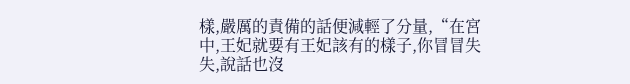樣,嚴厲的責備的話便減輕了分量,“在宮中,王妃就要有王妃該有的樣子,你冒冒失失,說話也沒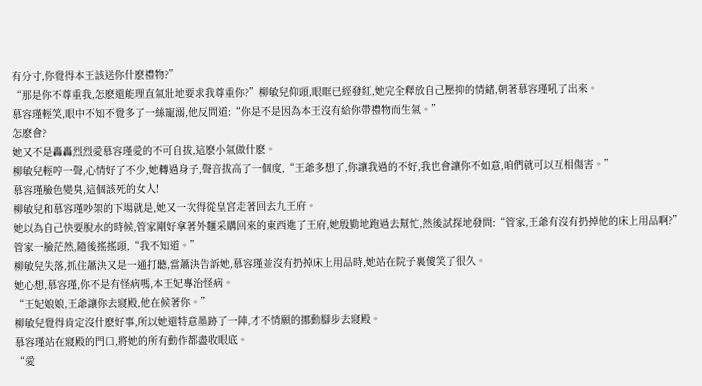有分寸,你覺得本王該送你什麽禮物?”
“那是你不尊重我,怎麽還能理直氣壯地要求我尊重你?”柳敏兒仰頭,眼眶已經發紅,她完全釋放自己壓抑的情緒,朝著慕容瑾吼了出來。
慕容瑾輕笑,眼中不知不覺多了一絲寵溺,他反問道:“你是不是因為本王沒有給你帶禮物而生氣。”
怎麽會?
她又不是轟轟烈烈愛慕容瑾愛的不可自拔,這麽小氣做什麽。
柳敏兒輕哼一聲,心情好了不少,她轉過身子,聲音拔高了一個度,“王爺多想了,你讓我過的不好,我也會讓你不如意,咱們就可以互相傷害。”
慕容瑾臉色變臭,這個該死的女人!
柳敏兒和慕容瑾吵架的下場就是,她又一次得從皇宮走著回去九王府。
她以為自己快要脫水的時候,管家剛好拿著外麵采購回來的東西進了王府,她殷勤地跑過去幫忙,然後試探地發問:“管家,王爺有沒有扔掉他的床上用品啊?”
管家一臉茫然,隨後搖搖頭,“我不知道。”
柳敏兒失落,抓住蕭決又是一通打聽,當蕭決告訴她,慕容瑾並沒有扔掉床上用品時,她站在院子裏傻笑了很久。
她心想,慕容瑾,你不是有怪病嗎,本王妃專治怪病。
“王妃娘娘,王爺讓你去寢殿,他在候著你。”
柳敏兒覺得肯定沒什麽好事,所以她還特意墨跡了一陣,才不情願的挪動腳步去寢殿。
慕容瑾站在寢殿的門口,將她的所有動作都盡收眼底。
“愛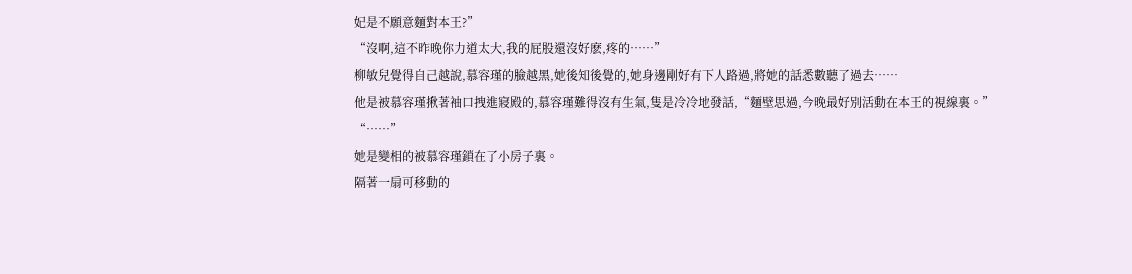妃是不願意麵對本王?”
“沒啊,這不昨晚你力道太大,我的屁股還沒好麽,疼的……”
柳敏兒覺得自己越說,慕容瑾的臉越黑,她後知後覺的,她身邊剛好有下人路過,將她的話悉數聽了過去……
他是被慕容瑾揪著袖口拽進寢殿的,慕容瑾難得沒有生氣,隻是冷冷地發話,“麵壁思過,今晚最好別活動在本王的視線裏。”
“……”
她是變相的被慕容瑾鎖在了小房子裏。
隔著一扇可移動的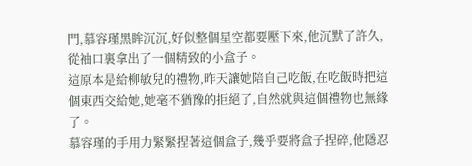門,慕容瑾黑眸沉沉,好似整個星空都要壓下來,他沉默了許久,從袖口裏拿出了一個精致的小盒子。
這原本是給柳敏兒的禮物,昨天讓她陪自己吃飯,在吃飯時把這個東西交給她,她毫不猶豫的拒絕了,自然就與這個禮物也無緣了。
慕容瑾的手用力緊緊捏著這個盒子,幾乎要將盒子捏碎,他隱忍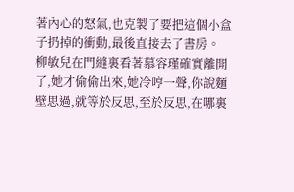著內心的怒氣,也克製了要把這個小盒子扔掉的衝動,最後直接去了書房。
柳敏兒在門縫裏看著慕容瑾確實離開了,她才偷偷出來,她冷哼一聲,你說麵壁思過,就等於反思,至於反思,在哪裏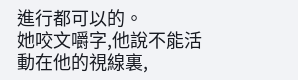進行都可以的。
她咬文嚼字,他說不能活動在他的視線裏,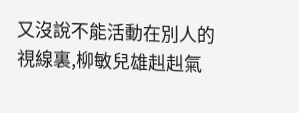又沒說不能活動在別人的視線裏,柳敏兒雄赳赳氣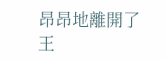昂昂地離開了王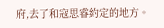府,去了和寇思睿約定的地方。